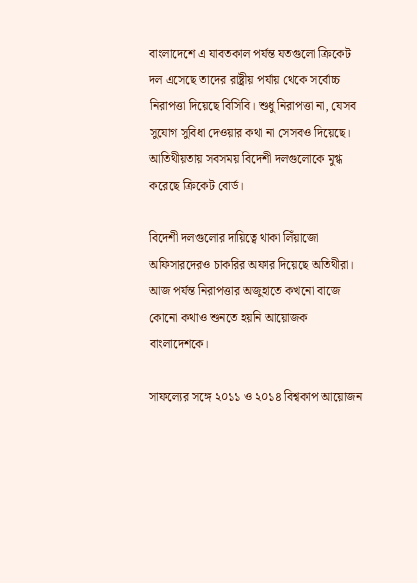বাংলাদেশে এ যাবতকাল পর্যন্ত যতগুলো ক্রিকেট দল এসেছে তাদের রাষ্ট্রীয় পর্যায় থেকে সর্বোচ্চ নিরাপত্তা দিয়েছে বিসিবি। শুধু নিরাপত্তা না, যেসব সুযোগ সুবিধা দেওয়ার কথা না সেসবও দিয়েছে। আতিথীয়তায় সবসময় বিদেশী দলগুলোকে মুগ্ধ করেছে ক্রিকেট বোর্ড।

বিদেশী দলগুলোর দায়িত্বে থাকা লিঁয়াজো অফিসারদেরও চাকরির অফার দিয়েছে অতিথীরা। আজ পর্যন্ত নিরাপত্তার অজুহাতে কখনো বাজে কোনো কথাও শুনতে হয়নি আয়োজক বাংলাদেশকে।

সাফল্যের সঙ্গে ২০১১ ও ২০১৪ বিশ্বকাপ আয়োজন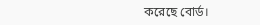করেছে বোর্ড।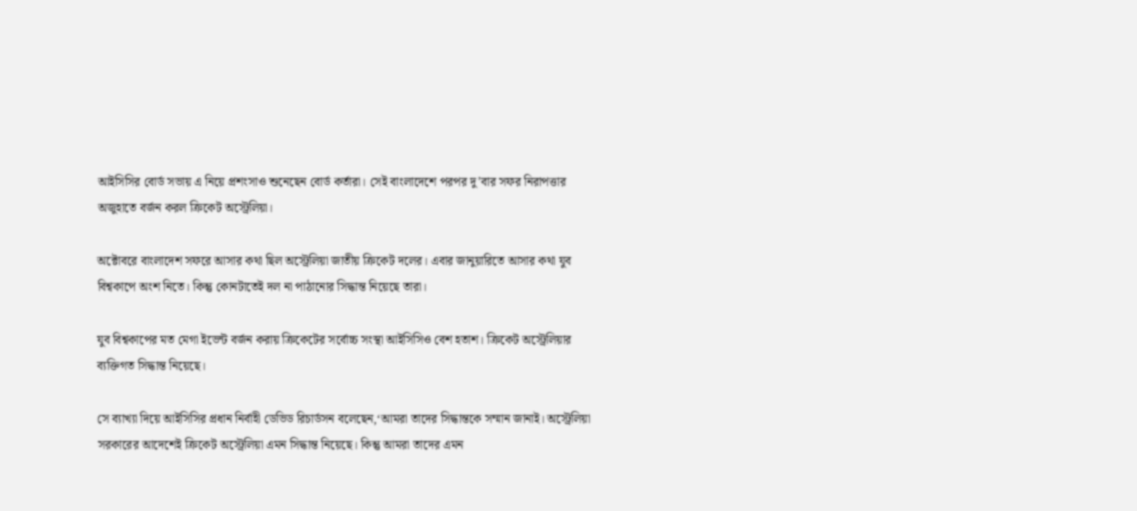আইসিসির বোর্ড সভায় এ নিয়ে প্রশংসাও শুনেছেন বোর্ড কর্তারা। সেই বাংলাদেশে পরপর দু’বার সফর নিরাপত্তার অজুহাতে বর্জন করল ক্রিকেট অস্ট্রেলিয়া।

অক্টোবরে বাংলাদেশ সফরে আসার কথা ছিল অস্ট্রেলিয়া জাতীয় ক্রিকেট দলের। এবার জানুয়ারিতে আসার কথা যুব বিশ্বকাপে অংশ নিতে। কিন্তু কোনটাতেই দল না পাঠানোর সিদ্ধান্ত নিয়েছে তারা।

যুব বিশ্বকাপের মত মেগা ইভেন্ট বর্জন করায় ক্রিকেটের সর্বোচ্চ সংস্থা আইসিসিও বেশ হতাশ। ক্রিকেট অস্ট্রেলিয়ার ব্যক্তিগত সিদ্ধান্ত নিয়েছে।

সে ব্যাখ্যা দিয়ে আইসিসির প্রধান নির্বাহী ডেভিড রিচার্ডসন বলেছেন,‘আমরা তাদের সিদ্ধান্তকে সম্মান জানাই। অস্ট্রেলিয়া সরকারের আদেশেই ক্রিকেট অস্ট্রেলিয়া এমন সিদ্ধান্ত নিয়েছে। কিন্তু আমরা তাদের এমন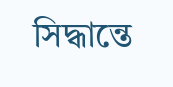সিদ্ধান্তে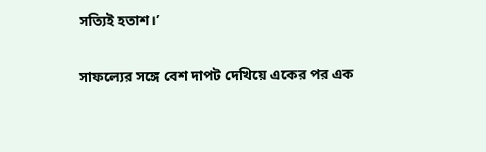সত্যিই হতাশ।’

সাফল্যের সঙ্গে বেশ দাপট দেখিয়ে একের পর এক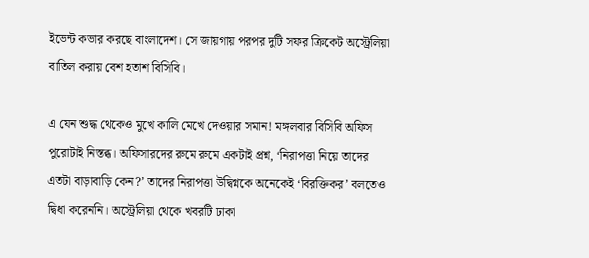ইভেন্ট কভার করছে বাংলাদেশ। সে জায়গায় পরপর দুটি সফর ক্রিকেট অস্ট্রেলিয়া বাতিল করায় বেশ হতাশ বিসিবি।

এ যেন শুদ্ধ থেকেও মুখে কালি মেখে দেওয়ার সমান! মঙ্গলবার বিসিবি অফিস পুরোটাই নিস্তব্ধ। অফিসারদের রুমে রুমে একটাই প্রশ্ন, ‘নিরাপত্তা নিয়ে তাদের এতটা বাড়াবাড়ি কেন?’ তাদের নিরাপত্তা উদ্বিগ্নকে অনেকেই ‘বিরক্তিকর’ বলতেও দ্বিধা করেননি। অস্ট্রেলিয়া থেকে খবরটি ঢাকা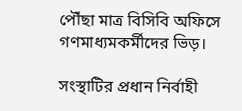পৌঁছা মাত্র বিসিবি অফিসে গণমাধ্যমকর্মীদের ভিড়।

সংস্থাটির প্রধান নির্বাহী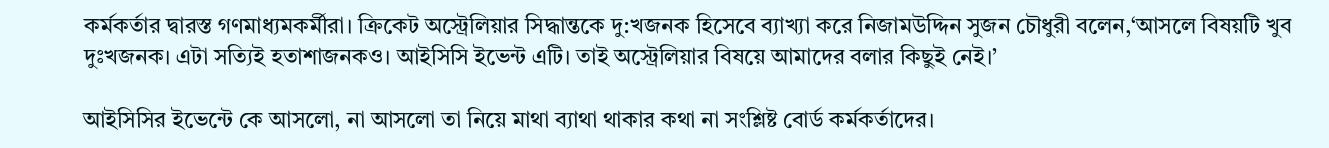কর্মকর্তার দ্বারস্ত গণমাধ্যমকর্মীরা। ক্রিকেট অস্ট্রেলিয়ার সিদ্ধান্তকে দু:খজনক হিসেবে ব্যাখ্যা করে নিজামউদ্দিন সুজন চৌধুরী বলেন,‘আসলে বিষয়টি খুব দুঃখজনক। এটা সত্যিই হতাশাজনকও। আইসিসি ইভেন্ট এটি। তাই অস্ট্রেলিয়ার বিষয়ে আমাদের বলার কিছুই নেই।’

আইসিসির ইভেন্টে কে আসলো, না আসলো তা নিয়ে মাথা ব্যাথা থাকার কথা না সংশ্লিষ্ট বোর্ড কর্মকর্তাদের।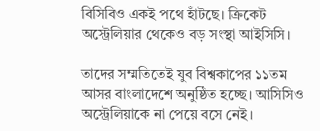বিসিবিও একই পথে হাঁটছে। ক্রিকেট অস্ট্রেলিয়ার থেকেও বড় সংস্থা আইসিসি।

তাদের সম্মতিতেই যুব বিশ্বকাপের ১১তম আসর বাংলাদেশে অনুষ্ঠিত হচ্ছে। আসিসিও অস্ট্রেলিয়াকে না পেয়ে বসে নেই।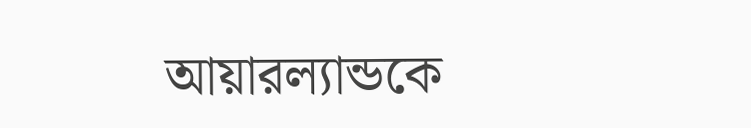আয়ারল্যান্ডকে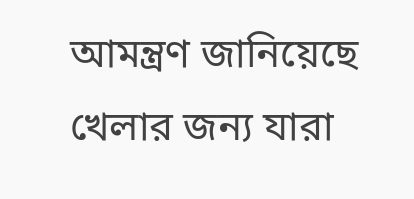আমন্ত্রণ জানিয়েছে খেলার জন্য যারা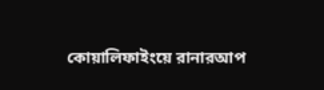কোয়ালিফাইংয়ে রানারআপ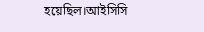হয়েছিল।আইসিসি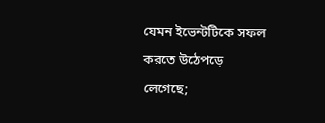যেমন ইভেন্টটিকে সফল করতে উঠেপড়ে লেগেছে;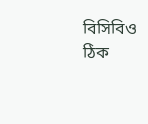বিসিবিও ঠিক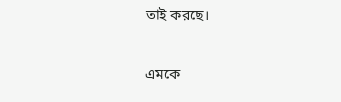তাই করছে।

এমকে